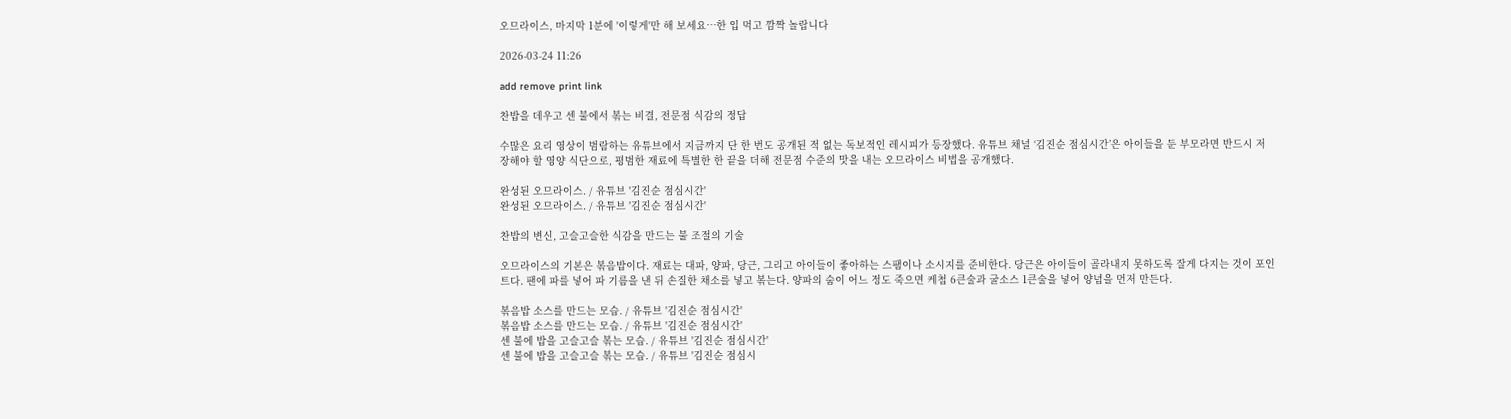오므라이스, 마지막 1분에 '이렇게'만 해 보세요…한 입 먹고 깜짝 놀랍니다

2026-03-24 11:26

add remove print link

찬밥을 데우고 센 불에서 볶는 비결, 전문점 식감의 정답

수많은 요리 영상이 범람하는 유튜브에서 지금까지 단 한 번도 공개된 적 없는 독보적인 레시피가 등장했다. 유튜브 채널 ‘김진순 점심시간’은 아이들을 둔 부모라면 반드시 저장해야 할 영양 식단으로, 평범한 재료에 특별한 한 끝을 더해 전문점 수준의 맛을 내는 오므라이스 비법을 공개했다.

완성된 오므라이스. / 유튜브 '김진순 점심시간'
완성된 오므라이스. / 유튜브 '김진순 점심시간'

찬밥의 변신, 고슬고슬한 식감을 만드는 불 조절의 기술

오므라이스의 기본은 볶음밥이다. 재료는 대파, 양파, 당근, 그리고 아이들이 좋아하는 스팸이나 소시지를 준비한다. 당근은 아이들이 골라내지 못하도록 잘게 다지는 것이 포인트다. 팬에 파를 넣어 파 기름을 낸 뒤 손질한 채소를 넣고 볶는다. 양파의 숨이 어느 정도 죽으면 케첩 6큰술과 굴소스 1큰술을 넣어 양념을 먼저 만든다.

볶음밥 소스를 만드는 모습. / 유튜브 '김진순 점심시간'
볶음밥 소스를 만드는 모습. / 유튜브 '김진순 점심시간'
센 불에 밥을 고슬고슬 볶는 모습. / 유튜브 '김진순 점심시간'
센 불에 밥을 고슬고슬 볶는 모습. / 유튜브 '김진순 점심시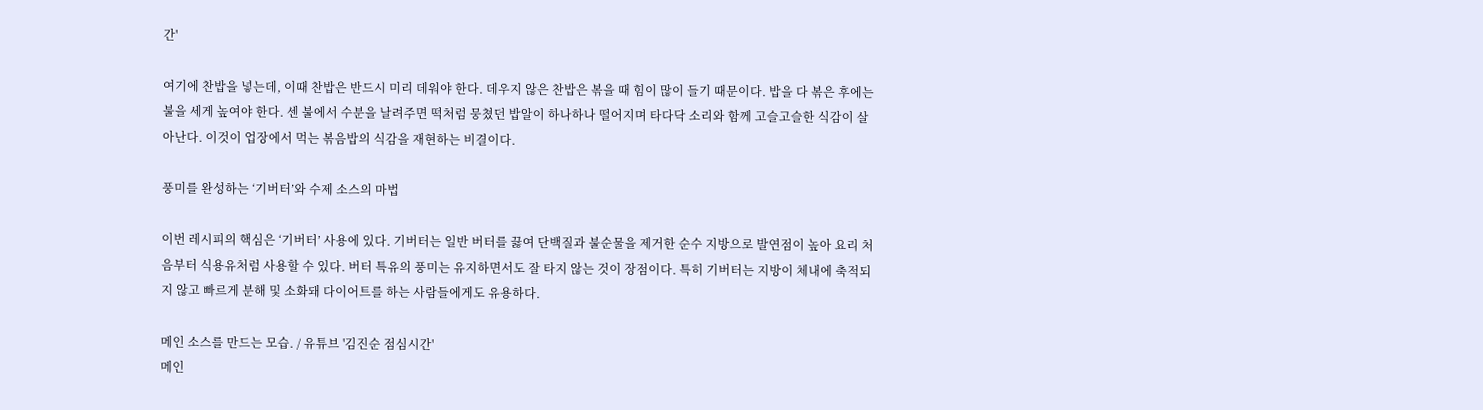간'

여기에 찬밥을 넣는데, 이때 찬밥은 반드시 미리 데워야 한다. 데우지 않은 찬밥은 볶을 때 힘이 많이 들기 때문이다. 밥을 다 볶은 후에는 불을 세게 높여야 한다. 센 불에서 수분을 날려주면 떡처럼 뭉쳤던 밥알이 하나하나 떨어지며 타다닥 소리와 함께 고슬고슬한 식감이 살아난다. 이것이 업장에서 먹는 볶음밥의 식감을 재현하는 비결이다.

풍미를 완성하는 ‘기버터’와 수제 소스의 마법

이번 레시피의 핵심은 ‘기버터’ 사용에 있다. 기버터는 일반 버터를 끓여 단백질과 불순물을 제거한 순수 지방으로 발연점이 높아 요리 처음부터 식용유처럼 사용할 수 있다. 버터 특유의 풍미는 유지하면서도 잘 타지 않는 것이 장점이다. 특히 기버터는 지방이 체내에 축적되지 않고 빠르게 분해 및 소화돼 다이어트를 하는 사람들에게도 유용하다.

메인 소스를 만드는 모습. / 유튜브 '김진순 점심시간'
메인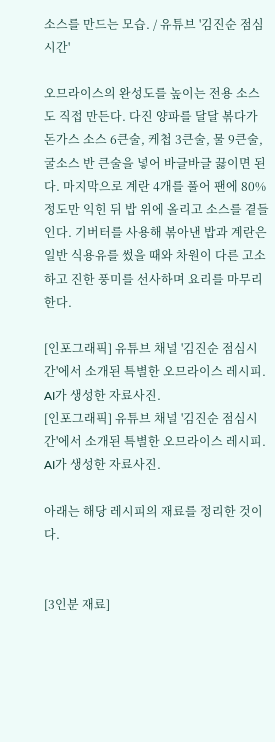소스를 만드는 모습. / 유튜브 '김진순 점심시간'

오므라이스의 완성도를 높이는 전용 소스도 직접 만든다. 다진 양파를 달달 볶다가 돈가스 소스 6큰술, 케첩 3큰술, 물 9큰술, 굴소스 반 큰술을 넣어 바글바글 끓이면 된다. 마지막으로 계란 4개를 풀어 팬에 80% 정도만 익힌 뒤 밥 위에 올리고 소스를 곁들인다. 기버터를 사용해 볶아낸 밥과 계란은 일반 식용유를 썼을 때와 차원이 다른 고소하고 진한 풍미를 선사하며 요리를 마무리한다.

[인포그래픽] 유튜브 채널 '김진순 점심시간'에서 소개된 특별한 오므라이스 레시피. AI가 생성한 자료사진.
[인포그래픽] 유튜브 채널 '김진순 점심시간'에서 소개된 특별한 오므라이스 레시피. AI가 생성한 자료사진.

아래는 해당 레시피의 재료를 정리한 것이다.


[3인분 재료]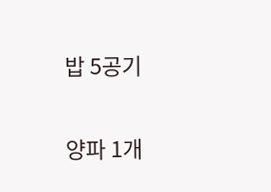밥 5공기

양파 1개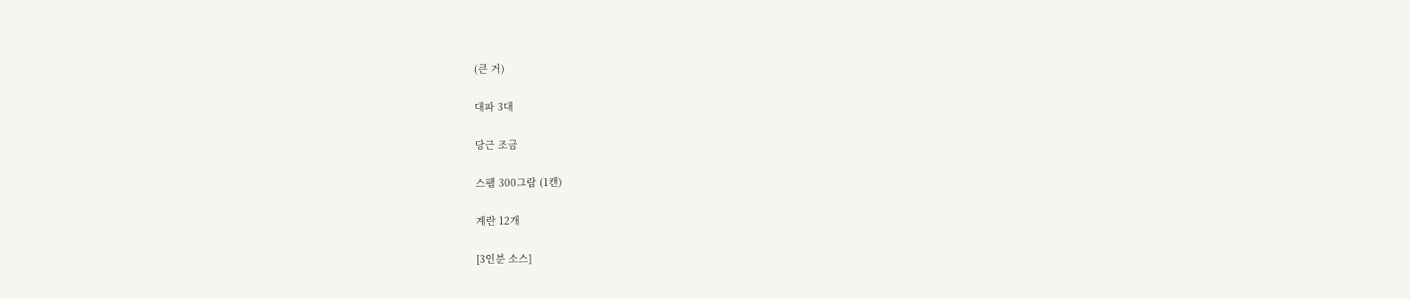(큰 거)

대파 3대

당근 조금

스팸 300그람 (1캔)

계란 12개

[3인분 소스]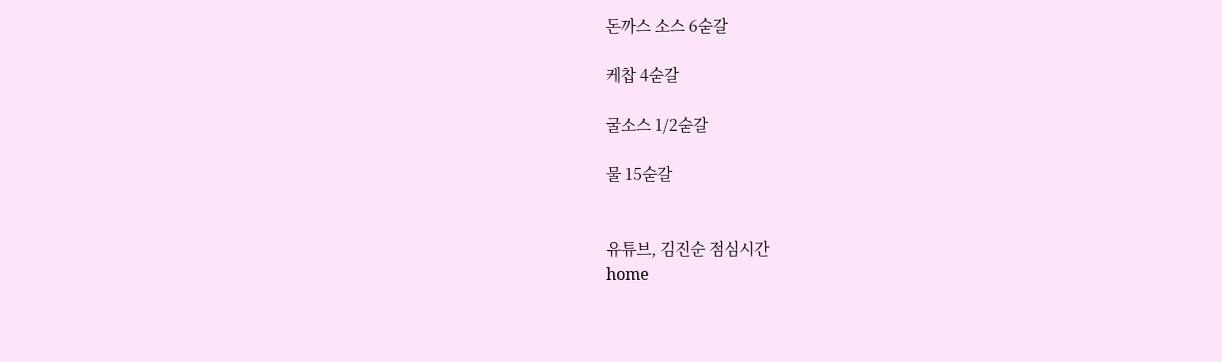돈까스 소스 6숟갈

케찹 4숟갈

굴소스 1/2숟갈

물 15숟갈


유튜브, 김진순 점심시간
home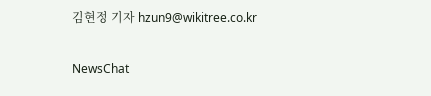김현정 기자 hzun9@wikitree.co.kr

NewsChat